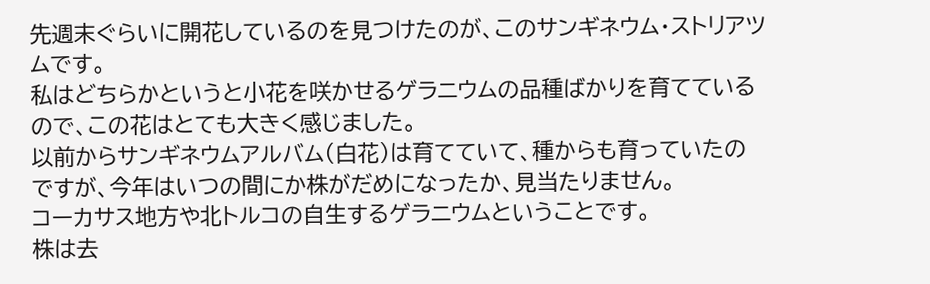先週末ぐらいに開花しているのを見つけたのが、このサンギネウム・ストリアツムです。
私はどちらかというと小花を咲かせるゲラニウムの品種ばかりを育てているので、この花はとても大きく感じました。
以前からサンギネウムアルバム(白花)は育てていて、種からも育っていたのですが、今年はいつの間にか株がだめになったか、見当たりません。
コーカサス地方や北トルコの自生するゲラニウムということです。
株は去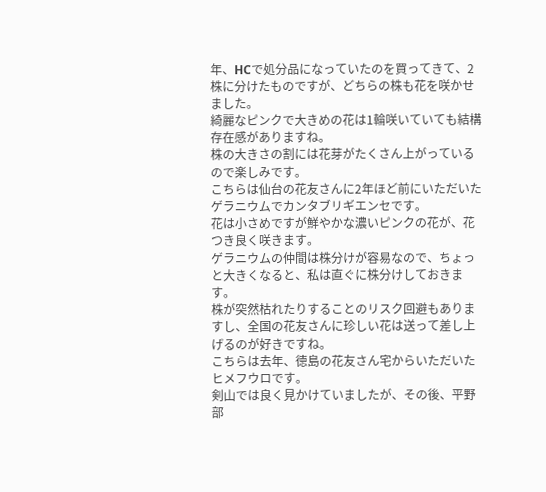年、HCで処分品になっていたのを買ってきて、2株に分けたものですが、どちらの株も花を咲かせました。
綺麗なピンクで大きめの花は1輪咲いていても結構存在感がありますね。
株の大きさの割には花芽がたくさん上がっているので楽しみです。
こちらは仙台の花友さんに2年ほど前にいただいたゲラニウムでカンタブリギエンセです。
花は小さめですが鮮やかな濃いピンクの花が、花つき良く咲きます。
ゲラニウムの仲間は株分けが容易なので、ちょっと大きくなると、私は直ぐに株分けしておきます。
株が突然枯れたりすることのリスク回避もありますし、全国の花友さんに珍しい花は送って差し上げるのが好きですね。
こちらは去年、徳島の花友さん宅からいただいたヒメフウロです。
剣山では良く見かけていましたが、その後、平野部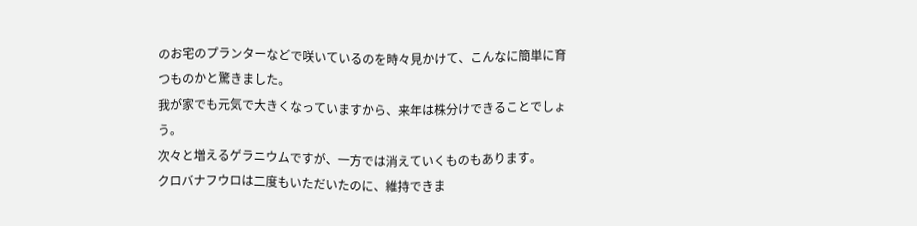のお宅のプランターなどで咲いているのを時々見かけて、こんなに簡単に育つものかと驚きました。
我が家でも元気で大きくなっていますから、来年は株分けできることでしょう。
次々と増えるゲラニウムですが、一方では消えていくものもあります。
クロバナフウロは二度もいただいたのに、維持できま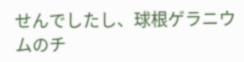せんでしたし、球根ゲラニウムのチ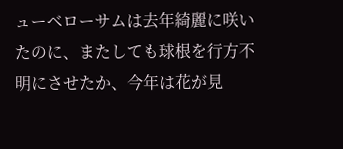ューベローサムは去年綺麗に咲いたのに、またしても球根を行方不明にさせたか、今年は花が見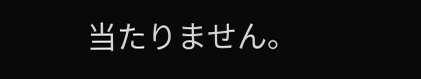当たりません。